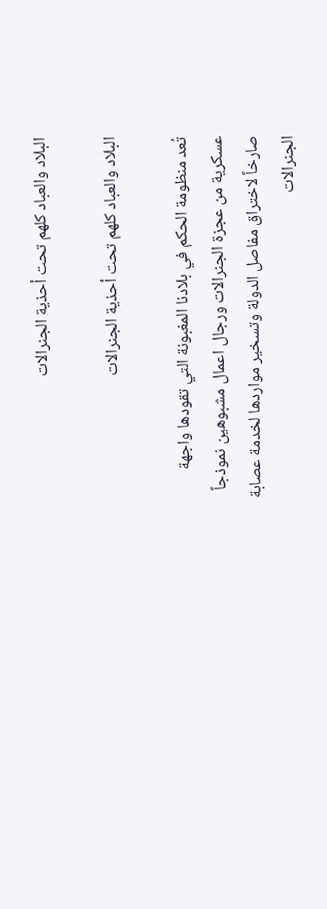البلاد والعباد كلهم تحت أحذية الجنرالات

البلاد والعباد كلهم تحت أحذية الجنرالات

تُعد منظومة الحكم في بلادنا المغبونة التي تقودها واجهة عسكرية من عجزة الجنرالات ورجال اعمال مشبوهين نموذجاً صارخاً لاختراق مفاصل الدولة وتسخير مواردها لخدمة عصابة الجنرالات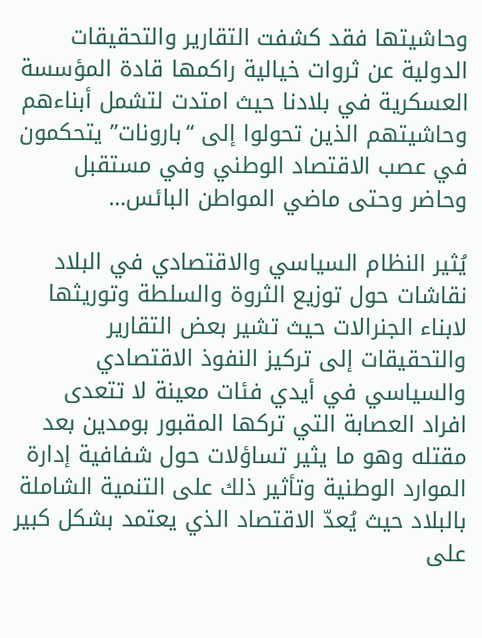وحاشيتها فقد كشفت التقارير والتحقيقات الدولية عن ثروات خيالية راكمها قادة المؤسسة العسكرية في بلادنا حيث امتدت لتشمل أبناءهم وحاشيتهم الذين تحولوا إلى “بارونات” يتحكمون في عصب الاقتصاد الوطني وفي مستقبل وحاضر وحتى ماضي المواطن البائس…

يُثير النظام السياسي والاقتصادي في البلاد نقاشات حول توزيع الثروة والسلطة وتوريثها لابناء الجنرالات حيث تشير بعض التقارير والتحقيقات إلى تركيز النفوذ الاقتصادي والسياسي في أيدي فئات معينة لا تتعدى افراد العصابة التي تركها المقبور بومدين بعد مقتله وهو ما يثير تساؤلات حول شفافية إدارة الموارد الوطنية وتأثير ذلك على التنمية الشاملة بالبلاد حيث يُعدّ الاقتصاد الذي يعتمد بشكل كبير على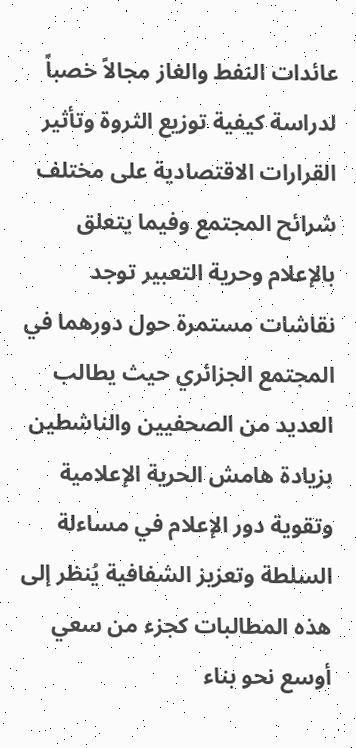عائدات النفط والغاز مجالاً خصباً لدراسة كيفية توزيع الثروة وتأثير القرارات الاقتصادية على مختلف شرائح المجتمع وفيما يتعلق بالإعلام وحرية التعبير توجد نقاشات مستمرة حول دورهما في المجتمع الجزائري حيث يطالب العديد من الصحفيين والناشطين بزيادة هامش الحرية الإعلامية وتقوية دور الإعلام في مساءلة السلطة وتعزيز الشفافية يُنظر إلى هذه المطالبات كجزء من سعي أوسع نحو بناء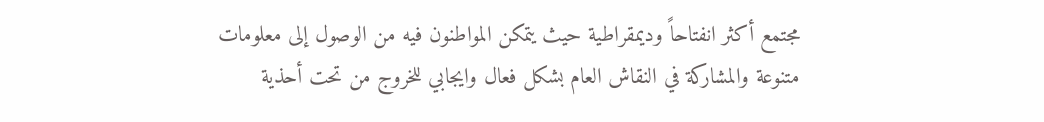مجتمع أكثر انفتاحاً وديمقراطية حيث يتمكن المواطنون فيه من الوصول إلى معلومات متنوعة والمشاركة في النقاش العام بشكل فعال وايجابي للخروج من تحت أحذية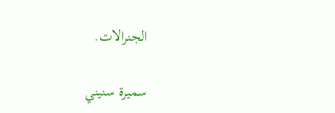الجنرالات.

سميرة سنيني